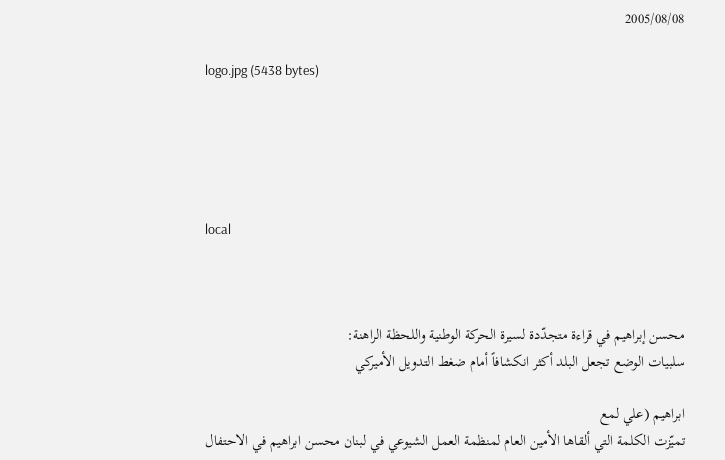2005/08/08

logo.jpg (5438 bytes)





local



محسن إبراهيم في قراءة متجدّدة لسيرة الحركة الوطنية واللحظة الراهنة:
سلبيات الوضع تجعل البلد أكثر انكشافاً أمام ضغط التدويل الأميركي

ابراهيم (علي لمع
تميّزت الكلمة التي ألقاها الأمين العام لمنظمة العمل الشيوعي في لبنان محسن ابراهيم في الاحتفال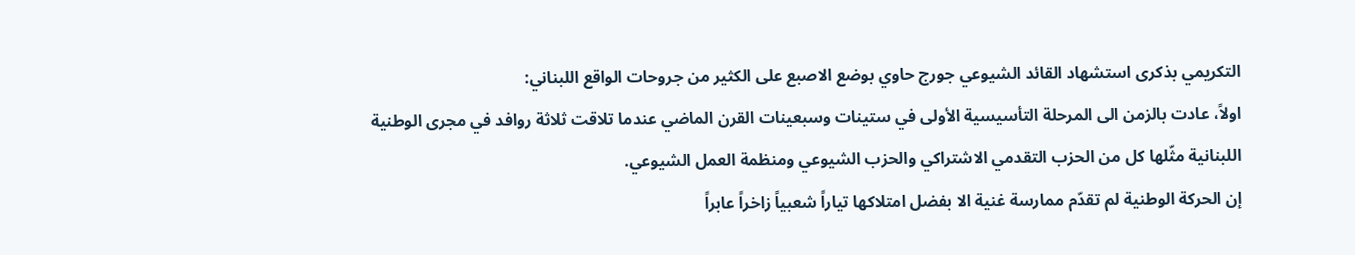التكريمي بذكرى استشهاد القائد الشيوعي جورج حاوي بوضع الاصبع على الكثير من جروحات الواقع اللبناني:
اولاً، عادت بالزمن الى المرحلة التأسيسية الأولى في ستينات وسبعينات القرن الماضي عندما تلاقت ثلاثة روافد في مجرى الوطنية اللبنانية مثّلها كل من الحزب التقدمي الاشتراكي والحزب الشيوعي ومنظمة العمل الشيوعي.
إن الحركة الوطنية لم تقدّم ممارسة غنية الا بفضل امتلاكها تياراً شعبياً زاخراً عابراً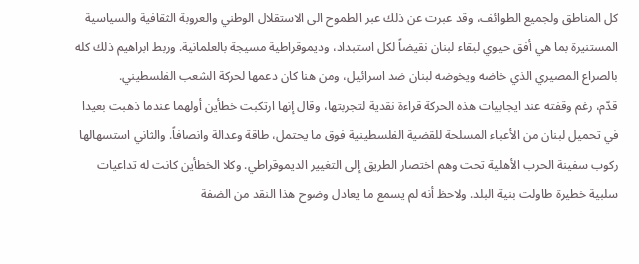كل المناطق ولجميع الطوائف، وقد عبرت عن ذلك عبر الطموح الى الاستقلال الوطني والعروبة الثقافية والسياسية المستنيرة بما هي أفق حيوي لبقاء لبنان نقيضاً لكل استبداد، وديموقراطية مسيجة بالعلمانية. وربط ابراهيم ذلك كله بالصراع المصيري الذي خاضه ويخوضه لبنان ضد اسرائيل، ومن هنا كان دعمها لحركة الشعب الفلسطيني.
قدّم، رغم وقفته عند ايجابيات هذه الحركة قراءة نقدية لتجربتها، وقال إنها ارتكبت خطأين أولهما عندما ذهبت بعيدا في تحميل لبنان من الأعباء المسلحة للقضية الفلسطينية فوق ما يحتمل، طاقة وعدالة وانصافاً. والثاني استسهالها ركوب سفينة الحرب الأهلية تحت وهم اختصار الطريق إلى التغيير الديموقراطي. وكلا الخطأين كانت له تداعيات سلبية خطيرة طاولت بنية البلد. ولاحظ أنه لم يسمع ما يعادل وضوح هذا النقد من الضفة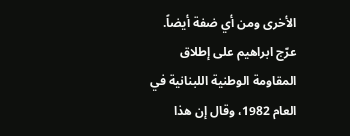الأخرى ومن أي ضفة أيضاً.
عرّج ابراهيم على إطلاق المقاومة الوطنية اللبنانية في العام 1982، وقال إن هذا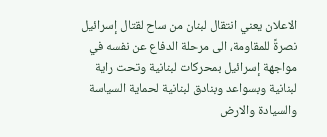الاعلان يعني انتقال لبنان من ساح لقتال إسرائيل نصرةً للمقاومة، الى مرحلة الدفاع عن نفسه في مواجهة إسرائيل بمحركات لبنانية وتحت راية لبنانية وبسواعد وبنادق لبنانية لحماية السياسة والسيادة والارض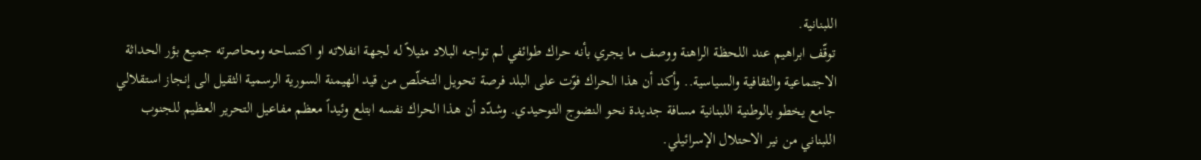اللبنانية.
توقّف ابراهيم عند اللحظة الراهنة ووصف ما يجري بأنه حراك طوائفي لم تواجه البلاد مثيلاً له لجهة انفلاته او اكتساحه ومحاصرته جميع بؤر الحداثة الاجتماعية والثقافية والسياسية.. وأكد أن هذا الحراك فوّت على البلد فرصة تحويل التخلّص من قيد الهيمنة السورية الرسمية الثقيل الى إنجاز استقلالي جامع يخطو بالوطنية اللبنانية مسافة جديدة نحو النضوج التوحيدي. وشدّد أن هذا الحراك نفسه ابتلع وئيداً معظم مفاعيل التحرير العظيم للجنوب اللبناني من نير الاحتلال الإسرائيلي.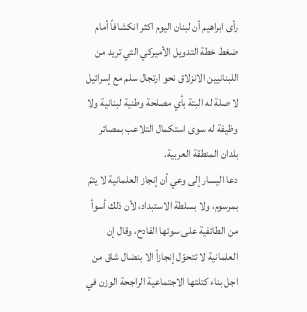رأى ابراهيم أن لبنان اليوم اكثر انكشافاً أمام ضغط خطة التدويل الأميركي التي تريد من اللبنانيين الانزلاق نحو ارتجال سلم مع إسرائيل لا صلة له البتة بأي مصلحة وطنية لبنانية ولا وظيفة له سوى استكمال التلاعب بمصائر بلدان المنطقة العربية.
دعا اليسار إلى وعي أن إنجاز العلمانية لا يتمّ بمرسوم، ولا بسلطة الاستبداد، لأن ذلك أسوأ من الطائفية على سوئها الفادح، وقال إن العلمانية لا تتحوّل إنجازاً الا بنضال شاق من اجل بناء كتلتها الاجتماعية الراجحة الوزن في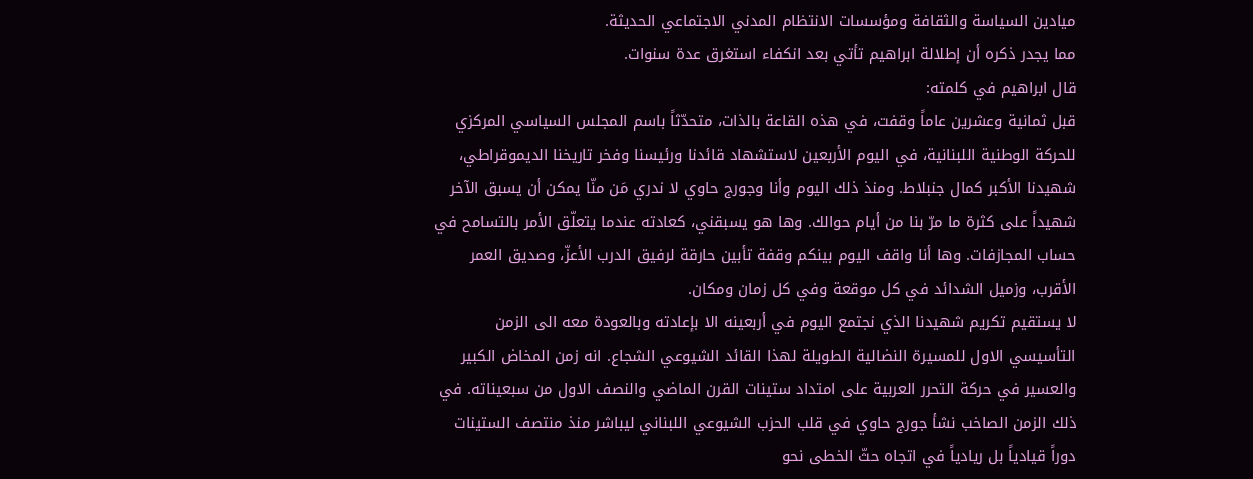ميادين السياسة والثقافة ومؤسسات الانتظام المدني الاجتماعي الحديثة.
مما يجدر ذكره أن إطلالة ابراهيم تأتي بعد انكفاء استغرق عدة سنوات.
قال ابراهيم في كلمته:
قبل ثمانية وعشرين عاماً وقفت، في هذه القاعة بالذات، متحدّثاً باسم المجلس السياسي المركزي للحركة الوطنية اللبنانية، في اليوم الأربعين لاستشهاد قائدنا ورئيسنا وفخر تاريخنا الديموقراطي، شهيدنا الأكبر كمال جنبلاط. ومنذ ذلك اليوم وأنا وجورج حاوي لا ندري مَن منّا يمكن أن يسبق الآخر شهيداً على كثرة ما مرّ بنا من أيام حوالك. وها هو يسبقني، كعادته عندما يتعلّق الأمر بالتسامح في حساب المجازفات. وها أنا واقف اليوم بينكم وقفة تأبين حارقة لرفيق الدرب الأعزّ، وصديق العمر الأقرب، وزميل الشدائد في كل موقعة وفي كل زمان ومكان.
لا يستقيم تكريم شهيدنا الذي نجتمع اليوم في أربعينه الا بإعادته وبالعودة معه الى الزمن التأسيسي الاول للمسيرة النضالية الطويلة لهذا القائد الشيوعي الشجاع. انه زمن المخاض الكبير والعسير في حركة التحرر العربية على امتداد ستينات القرن الماضي والنصف الاول من سبعيناته. في ذلك الزمن الصاخب نشأ جورج حاوي في قلب الحزب الشيوعي اللبناني ليباشر منذ منتصف الستينات دوراً قيادياً بل ريادياً في اتجاه حثّ الخطى نحو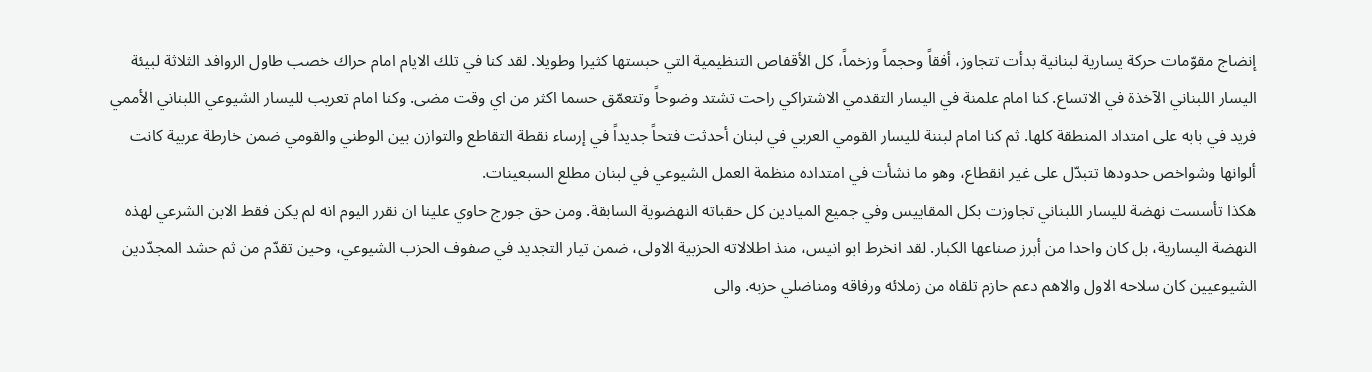إنضاج مقوّمات حركة يسارية لبنانية بدأت تتجاوز، أفقاً وحجماً وزخماً، كل الأقفاص التنظيمية التي حبستها كثيرا وطويلا. لقد كنا في تلك الايام امام حراك خصب طاول الروافد الثلاثة لبيئة اليسار اللبناني الآخذة في الاتساع. كنا امام علمنة في اليسار التقدمي الاشتراكي راحت تشتد وضوحاً وتتعمّق حسما اكثر من اي وقت مضى. وكنا امام تعريب لليسار الشيوعي اللبناني الأممي فريد في بابه على امتداد المنطقة كلها. ثم كنا امام لبننة لليسار القومي العربي في لبنان أحدثت فتحاً جديداً في إرساء نقطة التقاطع والتوازن بين الوطني والقومي ضمن خارطة عربية كانت ألوانها وشواخص حدودها تتبدّل على غير انقطاع، وهو ما نشأت في امتداده منظمة العمل الشيوعي في لبنان مطلع السبعينات.
هكذا تأسست نهضة لليسار اللبناني تجاوزت بكل المقاييس وفي جميع الميادين كل حقباته النهضوية السابقة. ومن حق جورج حاوي علينا ان نقرر اليوم انه لم يكن فقط الابن الشرعي لهذه النهضة اليسارية، بل كان واحدا من أبرز صناعها الكبار. لقد انخرط ابو انيس، منذ اطلالاته الحزبية الاولى، ضمن تيار التجديد في صفوف الحزب الشيوعي، وحين تقدّم من ثم حشد المجدّدين الشيوعيين كان سلاحه الاول والاهم دعم حازم تلقاه من زملائه ورفاقه ومناضلي حزبه. والى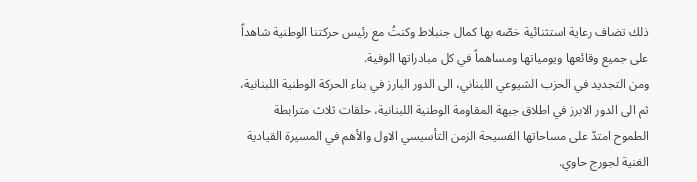ذلك تضاف رعاية استثنائية خصّه بها كمال جنبلاط وكنتُ مع رئيس حركتنا الوطنية شاهداً على جميع وقائعها ويومياتها ومساهماً في كل مبادراتها الوفية.
ومن التجديد في الحزب الشيوعي اللبناني، الى الدور البارز في بناء الحركة الوطنية اللبنانية، ثم الى الدور الابرز في اطلاق جبهة المقاومة الوطنية اللبنانية، حلقات ثلاث مترابطة الطموح امتدّ على مساحاتها الفسيحة الزمن التأسيسي الاول والأهم في المسيرة القيادية الغنية لجورج حاوي.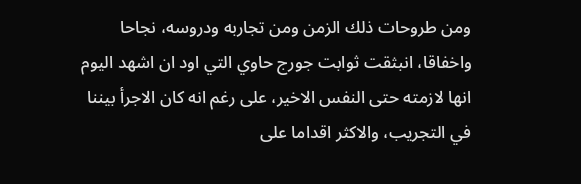ومن طروحات ذلك الزمن ومن تجاربه ودروسه، نجاحا واخفاقا، انبثقت ثوابت جورج حاوي التي اود ان اشهد اليوم انها لازمته حتى النفس الاخير، على رغم انه كان الاجرأ بيننا في التجريب، والاكثر اقداما على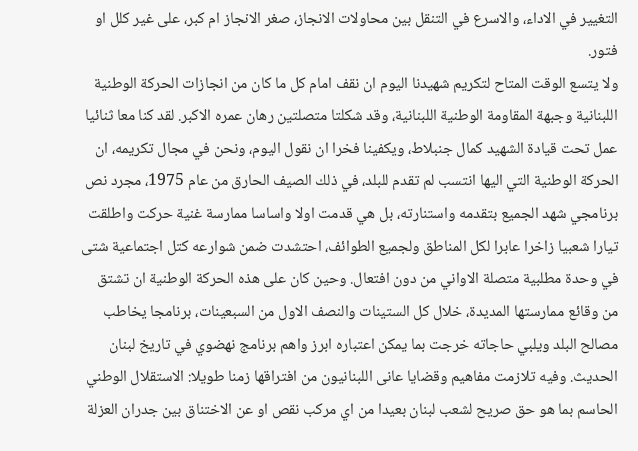التغيير في الاداء، والاسرع في التنقل بين محاولات الانجاز، صغر الانجاز ام كبر، على غير كلل او فتور.
ولا يتسع الوقت المتاح لتكريم شهيدنا اليوم ان نقف امام كل ما كان من انجازات الحركة الوطنية اللبنانية وجبهة المقاومة الوطنية اللبنانية، وقد شكلتا متصلتين رهان عمره الاكبر. لقد كنا معا ثنائيا عمل تحت قيادة الشهيد كمال جنبلاط، ويكفينا فخرا ان نقول اليوم، ونحن في مجال تكريمه، ان الحركة الوطنية التي اليها انتسب لم تقدم للبلد، في ذلك الصيف الحارق من عام 1975، مجرد نص برنامجي شهد الجميع بتقدمه واستنارته، بل هي قدمت اولا واساسا ممارسة غنية حركت واطلقت تيارا شعبيا زاخرا عابرا لكل المناطق ولجميع الطوائف، احتشدت ضمن شوارعه كتل اجتماعية شتى في وحدة مطلبية متصلة الاواني من دون افتعال. وحين كان على هذه الحركة الوطنية ان تشتق من وقائع ممارستها المديدة، خلال كل الستينات والنصف الاول من السبعينات، برنامجا يخاطب مصالح البلد ويلبي حاجاته خرجت بما يمكن اعتباره ابرز واهم برنامج نهضوي في تاريخ لبنان الحديث. وفيه تلازمت مفاهيم وقضايا عانى اللبنانيون من افتراقها زمنا طويلا: الاستقلال الوطني الحاسم بما هو حق صريح لشعب لبنان بعيدا من اي مركب نقص او عن الاختناق بين جدران العزلة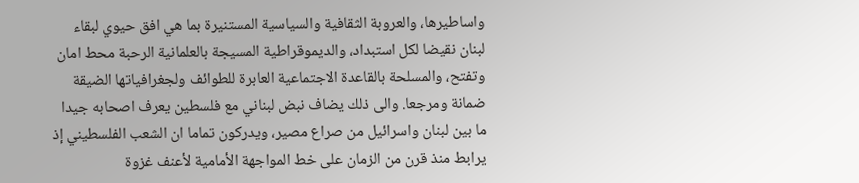واساطيرها، والعروبة الثقافية والسياسية المستنيرة بما هي افق حيوي لبقاء لبنان نقيضا لكل استبداد، والديموقراطية المسيجة بالعلمانية الرحبة محط امان وتفتح، والمسلحة بالقاعدة الاجتماعية العابرة للطوائف ولجغرافياتها الضيقة ضمانة ومرجعا. والى ذلك يضاف نبض لبناني مع فلسطين يعرف اصحابه جيدا ما بين لبنان واسرائيل من صراع مصير، ويدركون تماما ان الشعب الفلسطيني إذ يرابط منذ قرن من الزمان على خط المواجهة الأمامية لأعنف غزوة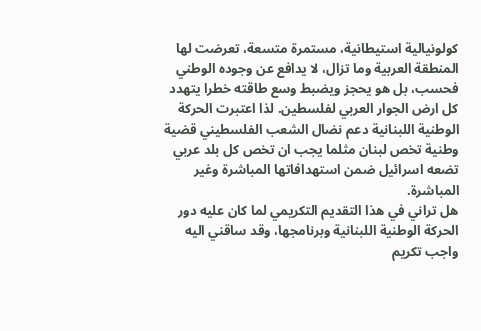كولونيالية استيطانية، مستمرة متسعة، تعرضت لها المنطقة العربية وما تزال، لا يدافع عن وجوده الوطني فحسب، بل هو يحجز ويضبط وسع طاقته خطرا يتهدد كل ارض الجوار العربي لفلسطين. لذا اعتبرت الحركة الوطنية اللبنانية دعم نضال الشعب الفلسطيني قضية وطنية تخص لبنان مثلما يجب ان تخص كل بلد عربي تضعه اسرائيل ضمن استهدافاتها المباشرة وغير المباشرة.
هل تراني في هذا التقديم التكريمي لما كان عليه دور الحركة الوطنية اللبنانية وبرنامجها، وقد ساقني اليه واجب تكريم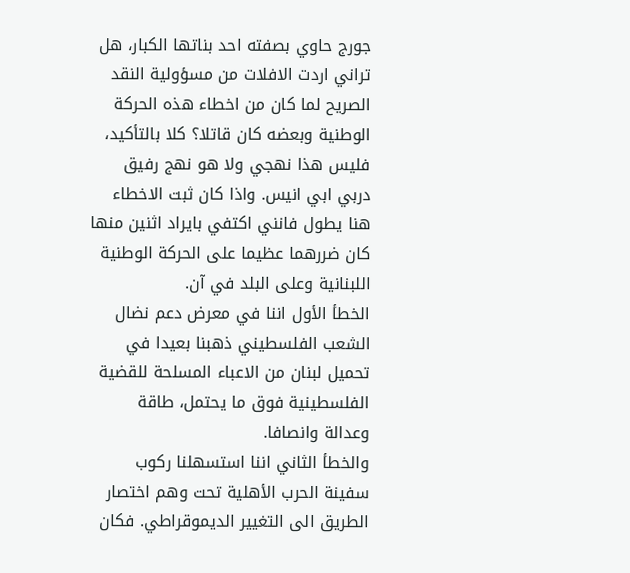جورج حاوي بصفته احد بناتها الكبار، هل تراني اردت الافلات من مسؤولية النقد الصريح لما كان من اخطاء هذه الحركة الوطنية وبعضه كان قاتلا؟ كلا بالتأكيد، فليس هذا نهجي ولا هو نهج رفيق دربي ابي انيس. واذا كان ثبت الاخطاء هنا يطول فانني اكتفي بايراد اثنين منها كان ضررهما عظيما على الحركة الوطنية اللبنانية وعلى البلد في آن.
الخطأ الأول اننا في معرض دعم نضال الشعب الفلسطيني ذهبنا بعيدا في تحميل لبنان من الاعباء المسلحة للقضية الفلسطينية فوق ما يحتمل، طاقة وعدالة وانصافا.
والخطأ الثاني اننا استسهلنا ركوب سفينة الحرب الأهلية تحت وهم اختصار الطريق الى التغيير الديموقراطي. فكان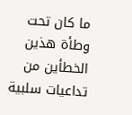ما كان تحت وطأة هذين الخطأين من تداعيات سلبية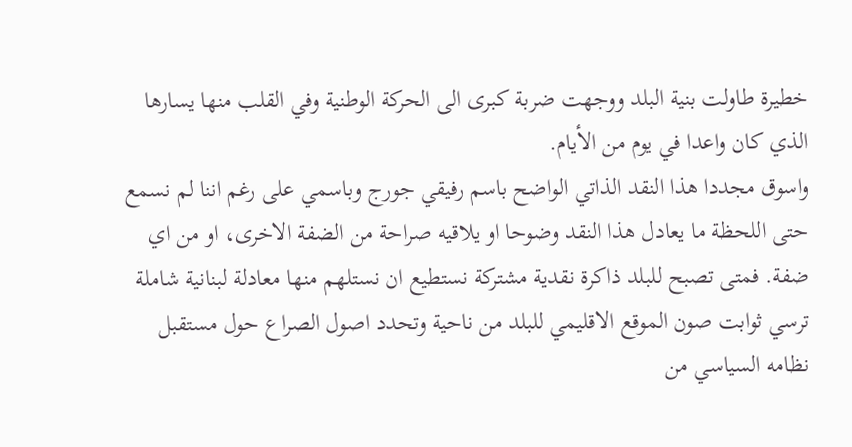خطيرة طاولت بنية البلد ووجهت ضربة كبرى الى الحركة الوطنية وفي القلب منها يسارها الذي كان واعدا في يوم من الأيام.
واسوق مجددا هذا النقد الذاتي الواضح باسم رفيقي جورج وباسمي على رغم اننا لم نسمع حتى اللحظة ما يعادل هذا النقد وضوحا او يلاقيه صراحة من الضفة الاخرى، او من اي ضفة. فمتى تصبح للبلد ذاكرة نقدية مشتركة نستطيع ان نستلهم منها معادلة لبنانية شاملة ترسي ثوابت صون الموقع الاقليمي للبلد من ناحية وتحدد اصول الصراع حول مستقبل نظامه السياسي من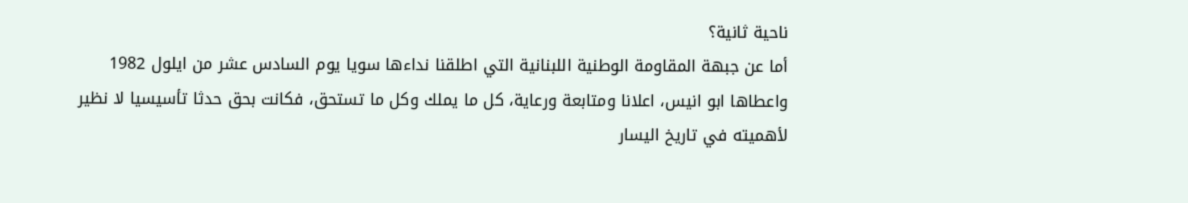ناحية ثانية؟
أما عن جبهة المقاومة الوطنية اللبنانية التي اطلقنا نداءها سويا يوم السادس عشر من ايلول 1982 واعطاها ابو انيس، اعلانا ومتابعة ورعاية، كل ما يملك وكل ما تستحق، فكانت بحق حدثا تأسيسيا لا نظير لأهميته في تاريخ اليسار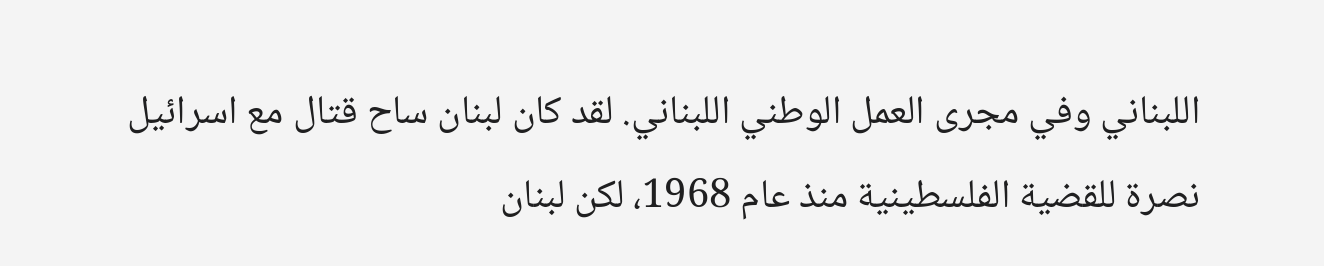اللبناني وفي مجرى العمل الوطني اللبناني. لقد كان لبنان ساح قتال مع اسرائيل نصرة للقضية الفلسطينية منذ عام 1968، لكن لبنان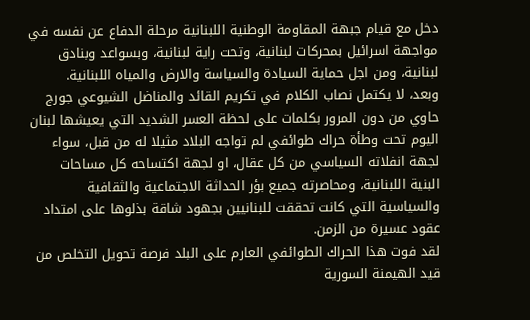دخل مع قيام جبهة المقاومة الوطنية اللبنانية مرحلة الدفاع عن نفسه في مواجهة اسرائيل بمحركات لبنانية، وتحت راية لبنانية، وبسواعد وبنادق لبنانية، ومن اجل حماية السيادة والسياسة والارض والمياه اللبنانية.
وبعد، لا يكتمل نصاب الكلام في تكريم القائد والمناضل الشيوعي جورج حاوي من دون المرور بكلمات على لحظة العسر الشديد التي يعيشها لبنان اليوم تحت وطأة حراك طوائفي لم تواجه البلاد مثيلا له من قبل، سواء لجهة انفلاته السياسي من كل عقال، او لجهة اكتساحه كل مساحات البنية اللبنانية، ومحاصرته جميع بؤر الحداثة الاجتماعية والثقافية والسياسية التي كانت تحققت للبنانيين بجهود شاقة بذلوها على امتداد عقود عسيرة من الزمن.
لقد فوت هذا الحراك الطوائفي العارم على البلد فرصة تحويل التخلص من قيد الهيمنة السورية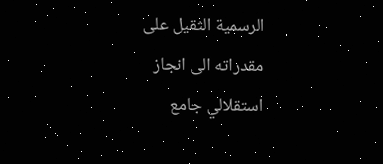الرسمية الثقيل على مقدراته الى انجاز استقلالي جامع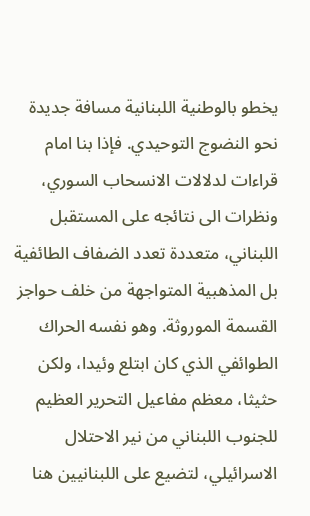يخطو بالوطنية اللبنانية مسافة جديدة نحو النضوج التوحيدي. فإذا بنا امام قراءات لدلالات الانسحاب السوري، ونظرات الى نتائجه على المستقبل اللبناني، متعددة تعدد الضفاف الطائفية بل المذهبية المتواجهة من خلف حواجز القسمة الموروثة. وهو نفسه الحراك الطوائفي الذي كان ابتلع وئيدا، ولكن حثيثا، معظم مفاعيل التحرير العظيم للجنوب اللبناني من نير الاحتلال الاسرائيلي، لتضيع على اللبنانيين هنا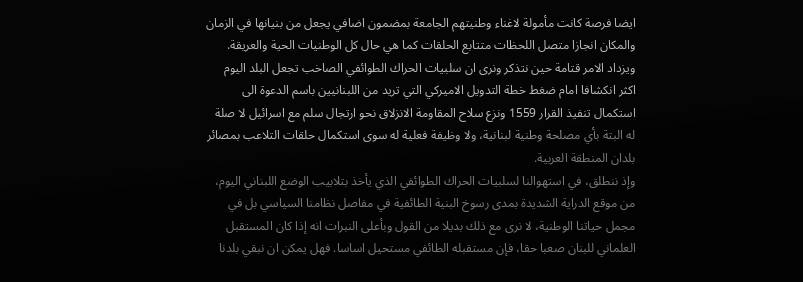ايضا فرصة كانت مأمولة لاغناء وطنيتهم الجامعة بمضمون اضافي يجعل من بنيانها في الزمان والمكان انجازا متصل اللحظات متتابع الحلقات كما هي حال كل الوطنيات الحية والعريقة. ويزداد الامر قتامة حين نتذكر ونرى ان سلبيات الحراك الطوائفي الصاخب تجعل البلد اليوم اكثر انكشافا امام ضغط خطة التدويل الاميركي التي تريد من اللبنانيين باسم الدعوة الى استكمال تنفيذ القرار 1559 ونزع سلاح المقاومة الانزلاق نحو ارتجال سلم مع اسرائيل لا صلة له البتة بأي مصلحة وطنية لبنانية، ولا وظيفة فعلية له سوى استكمال حلقات التلاعب بمصائر بلدان المنطقة العربية.
وإذ ننطلق، في استهوالنا لسلبيات الحراك الطوائفي الذي يأخذ بتلابيب الوضع اللبناني اليوم، من موقع الدراية الشديدة بمدى رسوخ البنية الطائفية في مفاصل نظامنا السياسي بل في مجمل حياتنا الوطنية، لا نرى مع ذلك بديلا من القول وبأعلى النبرات انه إذا كان المستقبل العلماني للبنان صعبا حقا، فإن مستقبله الطائفي مستحيل اساسا. فهل يمكن ان نبقي بلدنا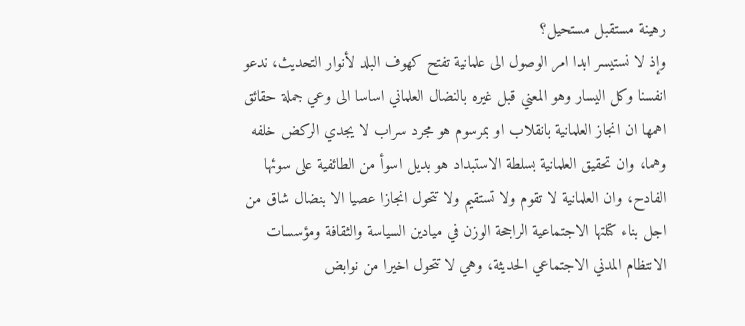رهينة مستقبل مستحيل؟
وإذ لا نستيسر ابدا امر الوصول الى علمانية تفتح كهوف البلد لأنوار التحديث، ندعو انفسنا وكل اليسار وهو المعني قبل غيره بالنضال العلماني اساسا الى وعي جملة حقائق اهمها ان انجاز العلمانية بانقلاب او بمرسوم هو مجرد سراب لا يجدي الركض خلفه وهما، وان تحقيق العلمانية بسلطة الاستبداد هو بديل اسوأ من الطائفية على سوئها الفادح، وان العلمانية لا تقوم ولا تستقيم ولا تتحول انجازا عصيا الا بنضال شاق من اجل بناء كتلتها الاجتماعية الراجحة الوزن في ميادين السياسة والثقافة ومؤسسات الانتظام المدني الاجتماعي الحديثة، وهي لا تتحول اخيرا من نوابض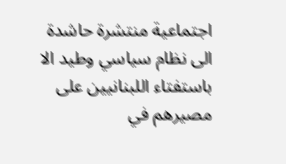اجتماعية منتشرة حاشدة الى نظام سياسي وطيد الا باستفتاء اللبنانيين على مصيرهم في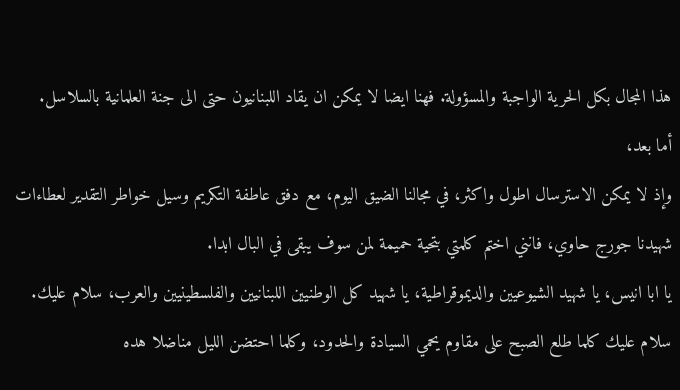هذا المجال بكل الحرية الواجبة والمسؤولة. فهنا ايضا لا يمكن ان يقاد اللبنانيون حتى الى جنة العلمانية بالسلاسل.
أما بعد،
وإذ لا يمكن الاسترسال اطول واكثر، في مجالنا الضيق اليوم، مع دفق عاطفة التكريم وسيل خواطر التقدير لعطاءات شهيدنا جورج حاوي، فانني اختم كلمتي بتحية حميمة لمن سوف يبقى في البال ابدا.
يا ابا انيس، يا شهيد الشيوعيين والديموقراطية، يا شهيد كل الوطنيين اللبنانيين والفلسطينيين والعرب، سلام عليك.
سلام عليك كلما طلع الصبح على مقاوم يحمي السيادة والحدود، وكلما احتضن الليل مناضلا هده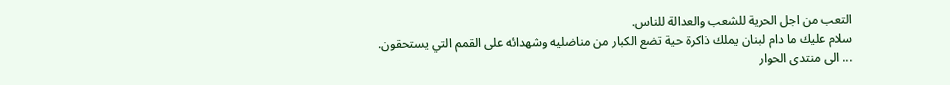التعب من اجل الحرية للشعب والعدالة للناس.
سلام عليك ما دام لبنان يملك ذاكرة حية تضع الكبار من مناضليه وشهدائه على القمم التي يستحقون.
... الى منتدى الحوار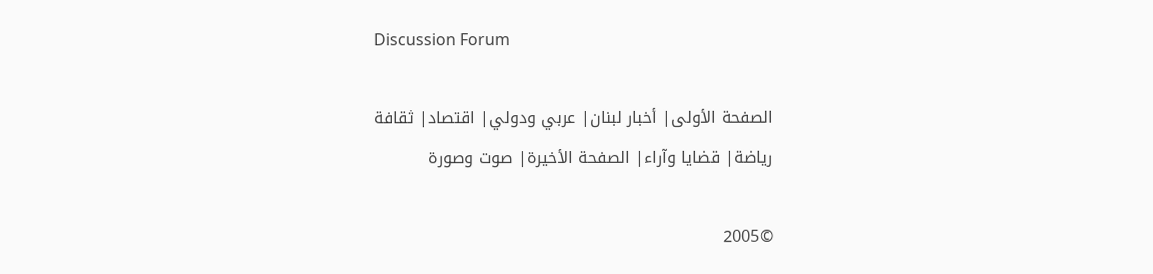Discussion Forum

الصفحة الأولى| أخبار لبنان| عربي ودولي| اقتصاد| ثقافة
رياضة| قضايا وآراء| الصفحة الأخيرة| صوت وصورة

©2005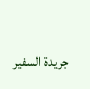جريدة السفير